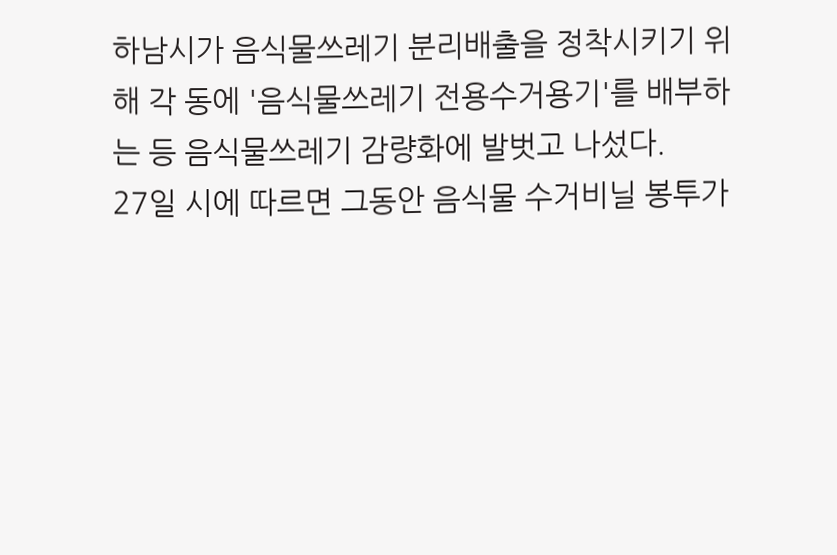하남시가 음식물쓰레기 분리배출을 정착시키기 위해 각 동에 '음식물쓰레기 전용수거용기'를 배부하는 등 음식물쓰레기 감량화에 발벗고 나섰다.
27일 시에 따르면 그동안 음식물 수거비닐 봉투가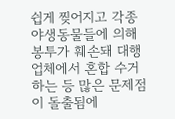쉽게 찢어지고 각종 야생동물들에 의해 봉투가 훼손돼 대행업체에서 혼합 수거하는 등 많은 문제점이 돌출됨에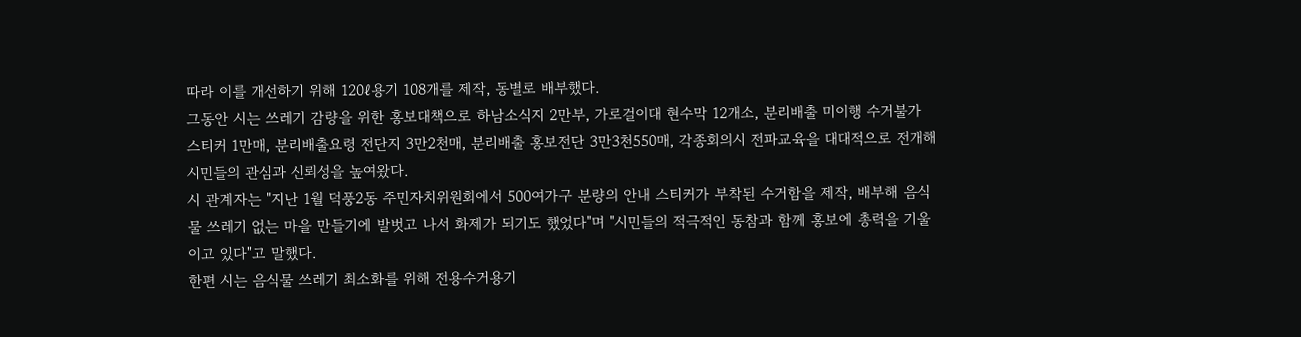따라 이를 개선하기 위해 120ℓ용기 108개를 제작, 동별로 배부했다.
그동안 시는 쓰레기 감량을 위한 홍보대책으로 하남소식지 2만부, 가로걸이대 현수막 12개소, 분리배출 미이행 수거불가 스티커 1만매, 분리배출요령 전단지 3만2천매, 분리배출 홍보전단 3만3천550매, 각종회의시 전파교육을 대대적으로 전개해 시민들의 관심과 신뢰성을 높여왔다.
시 관계자는 "지난 1월 덕풍2동 주민자치위원회에서 500여가구 분량의 안내 스티커가 부착된 수거함을 제작, 배부해 음식물 쓰레기 없는 마을 만들기에 발벗고 나서 화제가 되기도 했었다"며 "시민들의 적극적인 동참과 함께 홍보에 총력을 기울이고 있다"고 말했다.
한편 시는 음식물 쓰레기 최소화를 위해 전용수거용기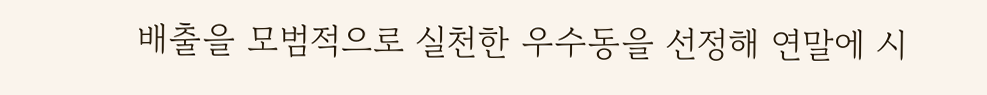배출을 모범적으로 실천한 우수동을 선정해 연말에 시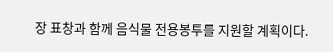장 표창과 함께 음식물 전용봉투를 지원할 계획이다.